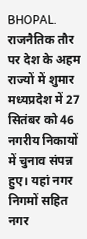BHOPAL. राजनैतिक तौर पर देश के अहम राज्यों में शुमार मध्यप्रदेश में 27 सितंबर को 46 नगरीय निकायों में चुनाव संपन्न हुए। यहां नगर निगमों सहित नगर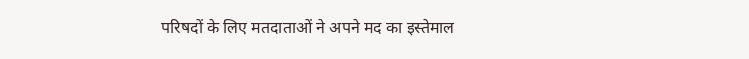परिषदों के लिए मतदाताओं ने अपने मद का इस्तेमाल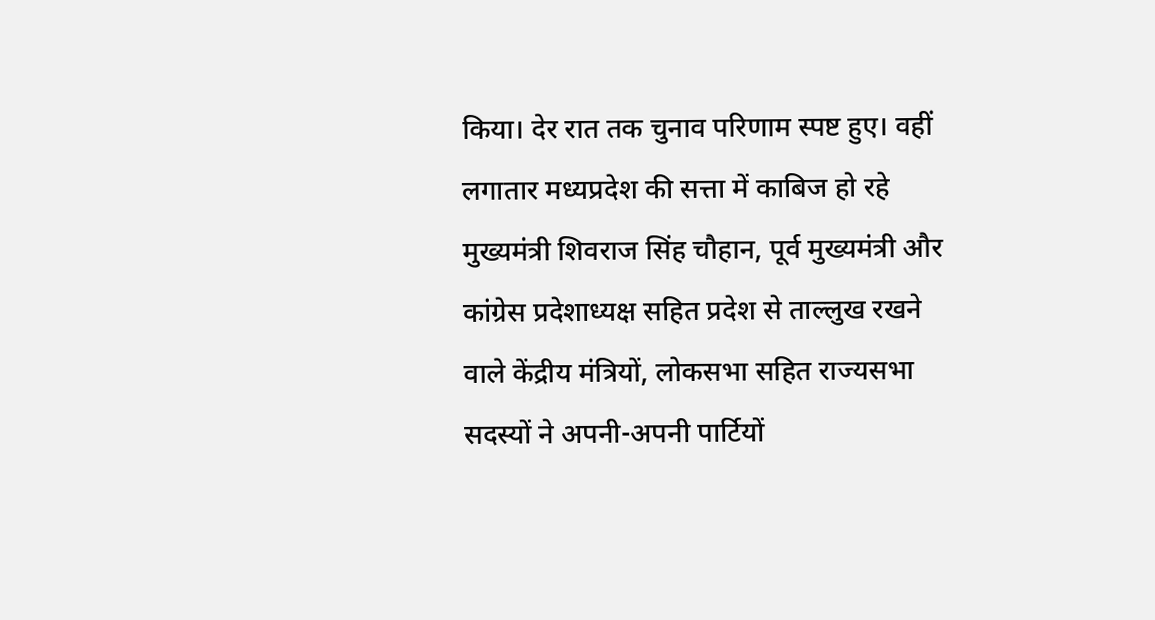किया। देर रात तक चुनाव परिणाम स्पष्ट हुए। वहीं लगातार मध्यप्रदेश की सत्ता में काबिज हो रहे मुख्यमंत्री शिवराज सिंह चौहान, पूर्व मुख्यमंत्री और कांग्रेस प्रदेशाध्यक्ष सहित प्रदेश से ताल्लुख रखने वाले केंद्रीय मंत्रियों, लोकसभा सहित राज्यसभा सदस्यों ने अपनी-अपनी पार्टियों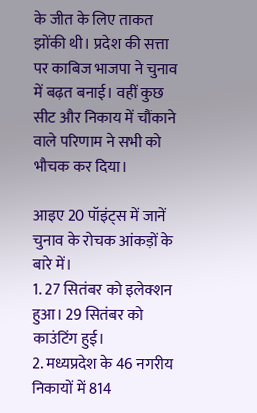के जीत के लिए ताकत झोंकी थी। प्रदेश की सत्ता पर काबिज भाजपा ने चुनाव में बढ़त बनाई। वहीं कुछ सीट और निकाय में चौंकाने वाले परिणाम ने सभी को भौचक कर दिया।

आइए 20 पॉइंट्स में जानें चुनाव के रोचक आंकड़ों के बारे में।
1. 27 सितंबर को इलेक्शन हुआ। 29 सितंबर को काउंटिंग हुई।
2. मध्यप्रदेश के 46 नगरीय निकायों में 814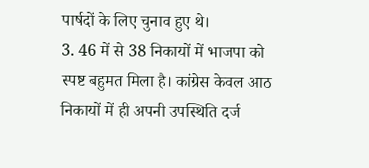पार्षदों के लिए चुनाव हुए थे।
3. 46 में से 38 निकायों में भाजपा को स्पष्ट बहुमत मिला है। कांग्रेस केवल आठ निकायों में ही अपनी उपस्थिति दर्ज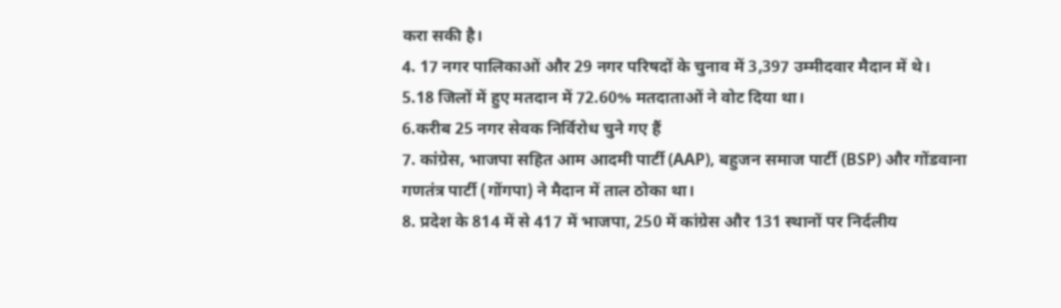करा सकी है।
4. 17 नगर पालिकाओं और 29 नगर परिषदों के चुनाव में 3,397 उम्मीदवार मैदान में थे।
5.18 जिलों में हुए मतदान में 72.60% मतदाताओं ने वोट दिया था।
6.करीब 25 नगर सेवक निर्विरोध चुने गए हैं
7. कांग्रेस, भाजपा सहित आम आदमी पार्टी (AAP), बहुजन समाज पार्टी (BSP) और गोंडवाना गणतंत्र पार्टी (गोंगपा) ने मैदान में ताल ठोका था।
8. प्रदेश के 814 में से 417 में भाजपा, 250 में कांग्रेस और 131 स्थानों पर निर्दलीय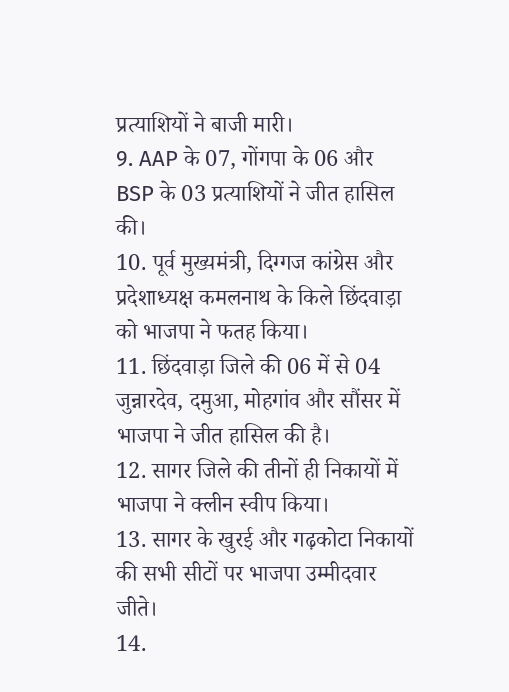प्रत्याशियों ने बाजी मारी।
9. AAP के 07, गोंगपा के 06 और BSP के 03 प्रत्याशियों ने जीत हासिल की।
10. पूर्व मुख्यमंत्री, दिग्गज कांग्रेस और प्रदेशाध्यक्ष कमलनाथ के किले छिंदवाड़ा को भाजपा ने फतह किया।
11. छिंदवाड़ा जिले की 06 में से 04 जुन्नारदेव, दमुआ, मोहगांव और सौंसर में भाजपा ने जीत हासिल की है।
12. सागर जिले की तीनों ही निकायों में भाजपा ने क्लीन स्वीप किया।
13. सागर के खुरई और गढ़कोटा निकायों की सभी सीटों पर भाजपा उम्मीदवार जीते।
14.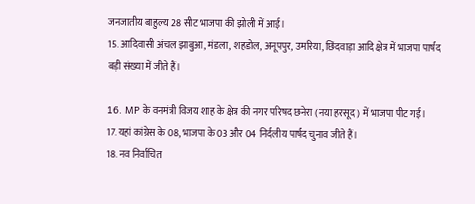जनजातीय बाहुल्य 28 सीट भाजपा की झोली में आई।
15. आदिवासी अंचल झाबुआ, मंडला, शहडोल, अनूपपुर, उमरिया, छिंदवाड़ा आदि क्षेत्र में भाजपा पार्षद बड़ी संख्या में जीते हैं।

16. MP के वनमंत्री विजय शाह के क्षेत्र की नगर परिषद छनेरा (नया हरसूद) में भाजपा पीट गई।
17. यहां कांग्रेस के 08, भाजपा के 03 और 04 निर्दलीय पार्षद चुनाव जीते हैं।
18. नव निर्वाचित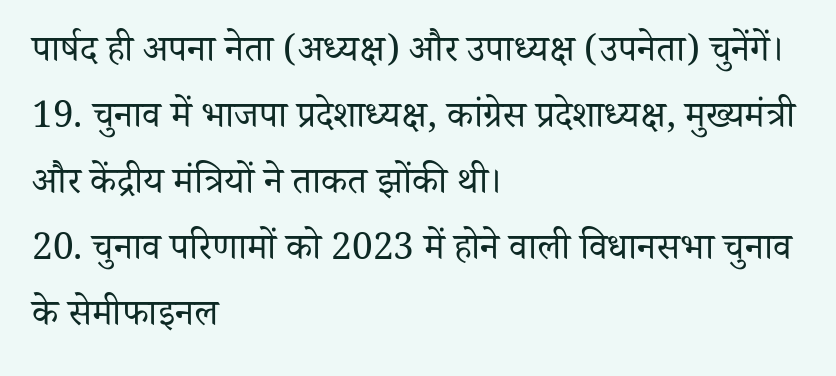पार्षद ही अपना नेता (अध्यक्ष) और उपाध्यक्ष (उपनेता) चुनेंगें।
19. चुनाव में भाजपा प्रदेशाध्यक्ष, कांग्रेस प्रदेशाध्यक्ष, मुख्यमंत्री और केंद्रीय मंत्रियों ने ताकत झोंकी थी।
20. चुनाव परिणामों को 2023 में होने वाली विधानसभा चुनाव के सेमीफाइनल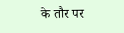के तौर पर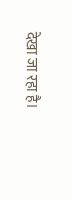देखा जा रहा है।